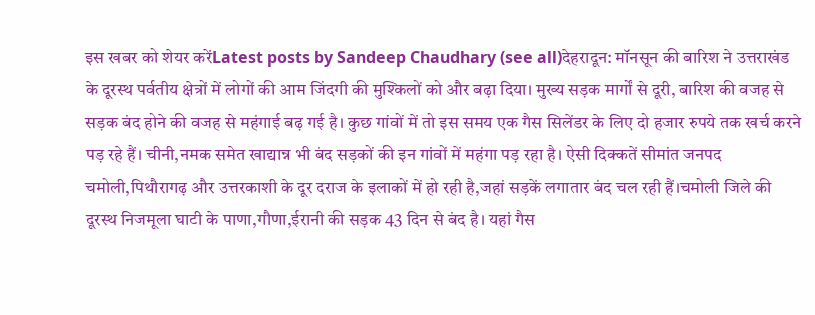इस खबर को शेयर करेंLatest posts by Sandeep Chaudhary (see all)देहरादून: मॉनसून की बारिश ने उत्तराखंड के दूरस्थ पर्वतीय क्षेत्रों में लोगों की आम जिंदगी की मुश्किलों को और बढ़ा दिया। मुख्य सड़क मार्गों से दूरी, बारिश की वजह से सड़क बंद होने की वजह से महंगाई बढ़ गई है। कुछ गांवों में तो इस समय एक गैस सिलेंडर के लिए दो हजार रुपये तक खर्च करने पड़ रहे हैं। चीनी,नमक समेत खाद्यान्न भी बंद सड़कों की इन गांवों में महंगा पड़ रहा है। ऐसी दिक्कतें सीमांत जनपद चमोली,पिथौरागढ़ और उत्तरकाशी के दूर दराज के इलाकों में हो रही है,जहां सड़कें लगातार बंद चल रही हैं।चमोली जिले की दूरस्थ निजमूला घाटी के पाणा,गौणा,ईरानी की सड़क 43 दिन से बंद है। यहां गैस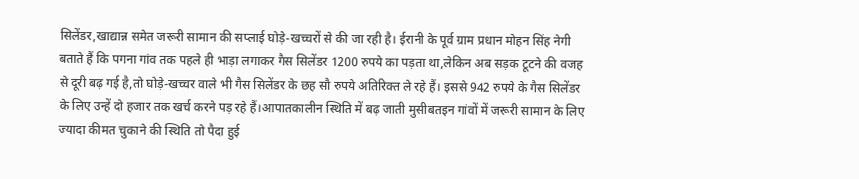सिलेंडर,खाद्यान्न समेत जरूरी सामान की सप्लाई घोड़े-खच्चरों से की जा रही है। ईरानी के पूर्व ग्राम प्रधान मोहन सिंह नेगी बताते हैं कि पगना गांव तक पहले ही भाड़ा लगाकर गैस सिलेंडर 1200 रुपये का पड़ता था,लेकिन अब सड़क टूटने की वजह से दूरी बढ़ गई है,तो घोड़े-खच्चर वाले भी गैस सिलेंडर के छह सौ रुपये अतिरिक्त ले रहे हैं। इससे 942 रुपये के गैस सिलेंडर के लिए उन्हें दो हजार तक खर्च करने पड़ रहे हैं।आपातकालीन स्थिति में बढ़ जाती मुसीबतइन गांवों में जरूरी सामान के लिए ज्यादा कीमत चुकाने की स्थिति तो पैदा हुई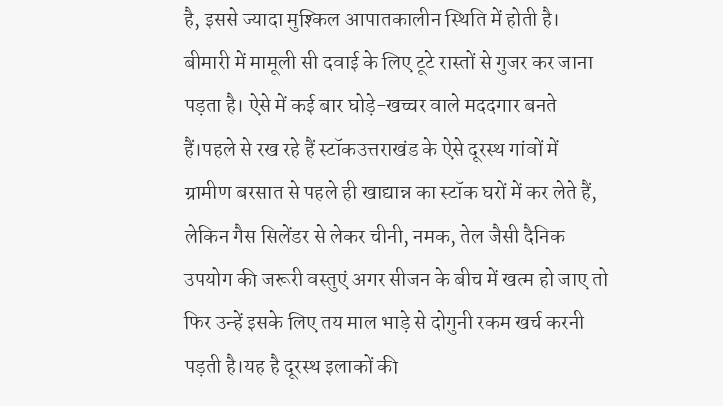है, इससे ज्यादा मुश्किल आपातकालीन स्थिति में होती है। बीमारी में मामूली सी दवाई के लिए टूटे रास्तों से गुजर कर जाना पड़ता है। ऐसे में कई बार घोड़े-खच्चर वाले मददगार बनते हैं।पहले से रख रहे हैं स्टॉकउत्तराखंड के ऐसे दूरस्थ गांवों में ग्रामीण बरसात से पहले ही खाद्यान्न का स्टॉक घरों में कर लेते हैं, लेकिन गैस सिलेंडर से लेकर चीनी, नमक, तेल जैसी दैनिक उपयोग की जरूरी वस्तुएं अगर सीजन के बीच में खत्म हो जाए तो फिर उन्हें इसके लिए तय माल भाड़े से दोगुनी रकम खर्च करनी पड़ती है।यह है दूरस्थ इलाकों की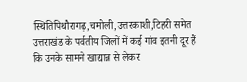स्थितिपिथौरागढ़,चमोली,उत्तरकाशी,टिहरी समेत उत्तराखंड के पर्वतीय जिलों में कई गांव इतनी दूर हैं कि उनके सामने खाद्यान्न से लेकर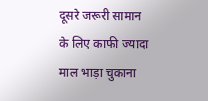दूसरे जरूरी सामान के लिए काफी ज्यादा माल भाड़ा चुकाना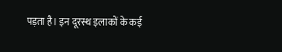पड़ता है। इन दूरस्थ इलाकों के कई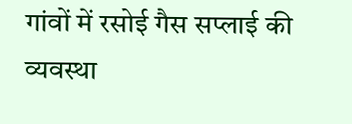गांवों में रसोई गैस सप्लाई की व्यवस्था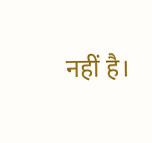नहीं है।